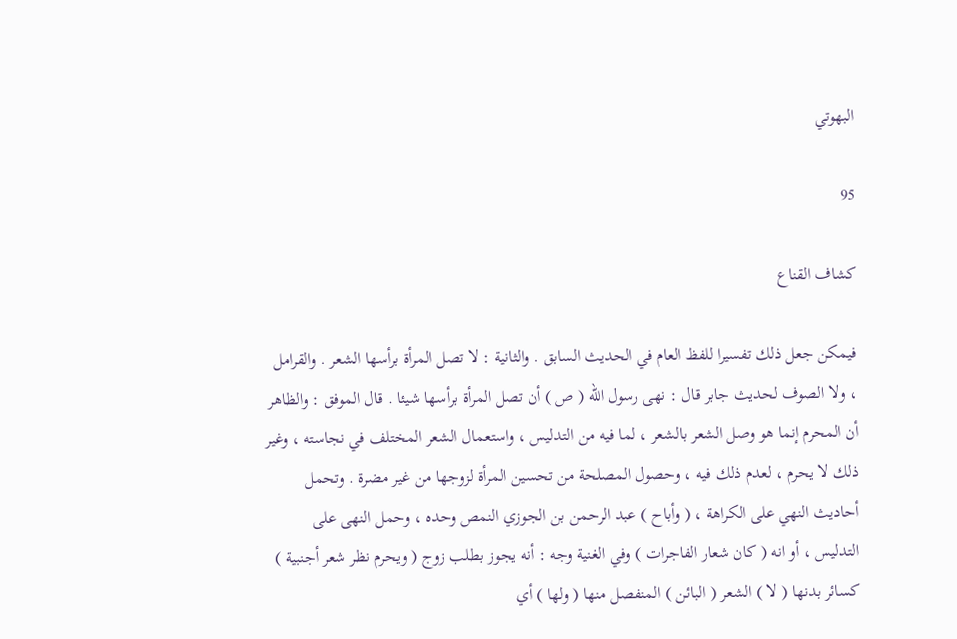البهوتي

95

كشاف القناع

فيمكن جعل ذلك تفسيرا للفظ العام في الحديث السابق . والثانية : لا تصل المرأة برأسها الشعر . والقرامل ، ولا الصوف لحديث جابر قال : نهى رسول الله ( ص ) أن تصل المرأة برأسها شيئا . قال الموفق : والظاهر أن المحرم إنما هو وصل الشعر بالشعر ، لما فيه من التدليس ، واستعمال الشعر المختلف في نجاسته ، وغير ذلك لا يحرم ، لعدم ذلك فيه ، وحصول المصلحة من تحسين المرأة لزوجها من غير مضرة . وتحمل أحاديث النهي على الكراهة ، ( وأباح ) عبد الرحمن بن الجوزي النمص وحده ، وحمل النهى على التدليس ، أو انه ( كان شعار الفاجرات ) وفي الغنية وجه : أنه يجوز بطلب زوج ( ويحرم نظر شعر أجنبية ) كسائر بدنها ( لا ) الشعر ( البائن ) المنفصل منها ( ولها ) أي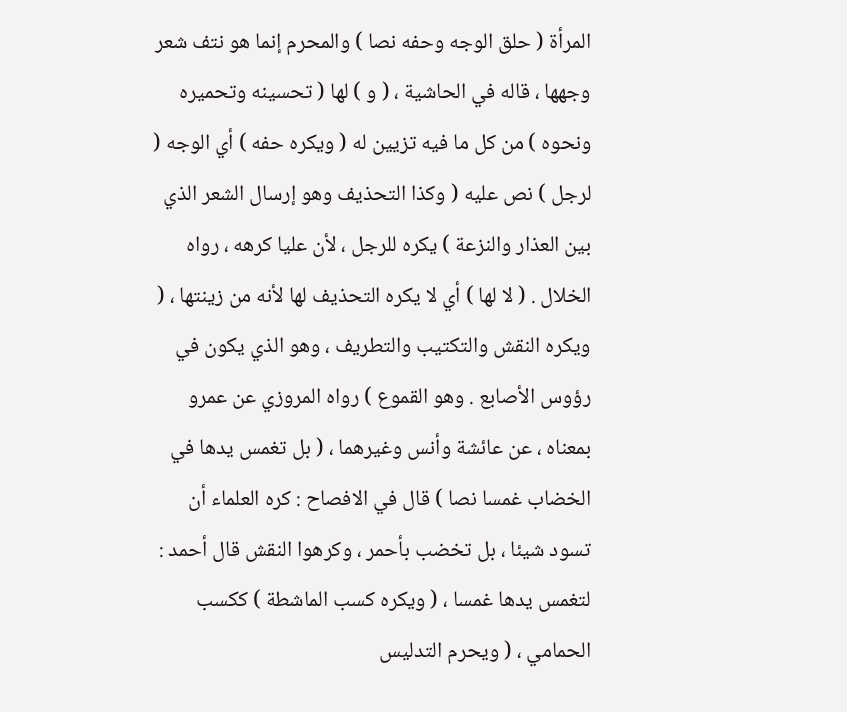المرأة ( حلق الوجه وحفه نصا ) والمحرم إنما هو نتف شعر وجهها ، قاله في الحاشية ، ( و ) لها ( تحسينه وتحميره ونحوه ) من كل ما فيه تزيين له ( ويكره حفه ) أي الوجه ( لرجل ) نص عليه ( وكذا التحذيف وهو إرسال الشعر الذي بين العذار والنزعة ) يكره للرجل ، لأن عليا كرهه ، رواه الخلال . ( لا لها ) أي لا يكره التحذيف لها لأنه من زينتها ، ( ويكره النقش والتكتيب والتطريف ، وهو الذي يكون في رؤوس الأصابع . وهو القموع ) رواه المروزي عن عمرو بمعناه ، عن عائشة وأنس وغيرهما ، ( بل تغمس يدها في الخضاب غمسا نصا ) قال في الافصاح : كره العلماء أن تسود شيئا ، بل تخضب بأحمر ، وكرهوا النقش قال أحمد : لتغمس يدها غمسا ، ( ويكره كسب الماشطة ) ككسب الحمامي ، ( ويحرم التدليس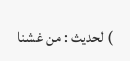) لحديث : من غشنا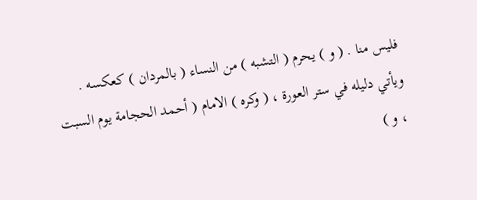فليس منا . ( و ) يحرم ( التشبه ) من النساء ( بالمردان ) كعكسه . ويأتي دليله في ستر العورة ، ( وكره ) الامام ( أحمد الحجامة يوم السبت ، و )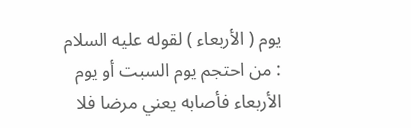يوم ( الأربعاء ) لقوله عليه السلام : من احتجم يوم السبت أو يوم الأربعاء فأصابه يعني مرضا فلا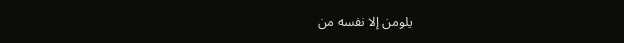يلومن إلا نفسه من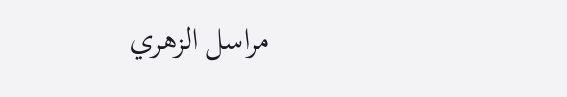مراسل الزهري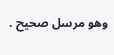وهو مرسل صحيح .